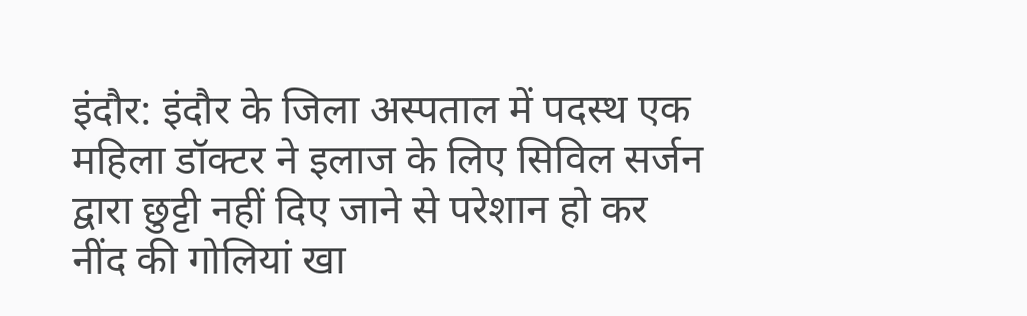इंदौर: इंदौर के जिला अस्पताल में पदस्थ एक महिला डॉक्टर ने इलाज के लिए सिविल सर्जन द्वारा छुट्टी नहीं दिए जाने से परेशान हो कर नींद की गोलियां खा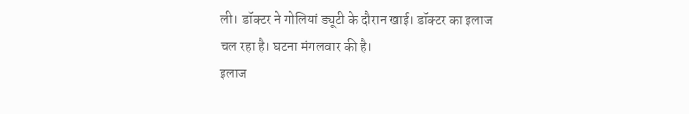ली। डॉक्टर ने गोलियां ड्यूटी के दौरान खाई। डॉक्टर का इलाज चल रहा है। घटना मंगलवार की है।
इलाज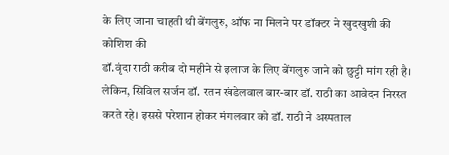के लिए जाना चाहती थी बेंगलुरु, ऑफ ना मिलने पर डॉक्टर ने खुदखुशी की कोशिश की
डॉ.वृंदा राठी करीब दो महीने से इलाज के लिए बेंगलुरु जाने को छुट्टी मांग रही है। लेकिन, सिविल सर्जन डॉ. रतन खंडेलवाल बार-बार डॉ. राठी का आवेदन निरस्त करते रहे। इससे परेशान होकर मंगलवार को डॉ. राठी ने अस्पताल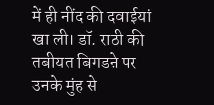में ही नींद की दवाईयां खा ली। डॉ. राठी की तबीयत बिगडऩे पर उनके मुंह से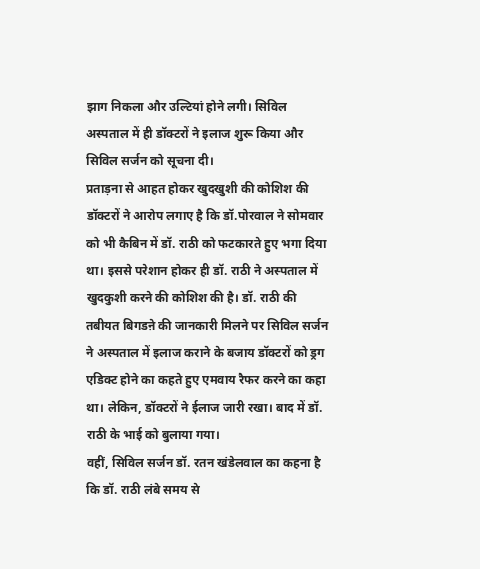झाग निकला और उल्टियां होने लगी। सिविल अस्पताल में ही डॉक्टरों ने इलाज शुरू किया और सिविल सर्जन को सूचना दी।
प्रताड़ना से आहत होकर खुदखुशी की कोशिश की
डॉक्टरों ने आरोप लगाए है कि डॉ.पोरवाल ने सोमवार को भी कैबिन में डॉ. राठी को फटकारते हुए भगा दिया था। इससे परेशान होकर ही डॉ. राठी ने अस्पताल में खुदकुशी करने की कोशिश की है। डॉ. राठी की तबीयत बिगडऩे की जानकारी मिलने पर सिविल सर्जन ने अस्पताल में इलाज कराने के बजाय डॉक्टरों को ड्रग एडिक्ट होने का कहते हुए एमवाय रैफर करने का कहा था। लेकिन, डॉक्टरों ने ईलाज जारी रखा। बाद में डॉ. राठी के भाई को बुलाया गया।
वहीं, सिविल सर्जन डॉ. रतन खंडेलवाल का कहना है कि डॉ. राठी लंबे समय से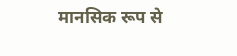मानसिक रूप से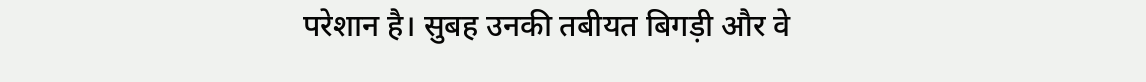परेशान है। सुबह उनकी तबीयत बिगड़ी और वे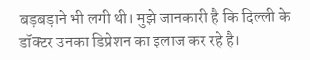बड़बड़ाने भी लगी थी। मुझे जानकारी है कि दिल्ली के डॉक्टर उनका डिप्रेशन का इलाज कर रहे है।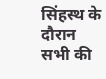सिंहस्थ के दौरान सभी की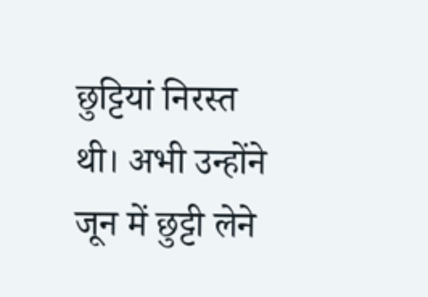छुट्टियां निरस्त थी। अभी उन्होंने जून में छुट्टी लेने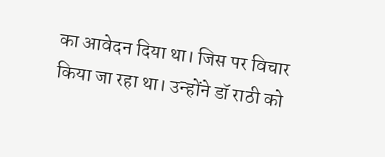का आवेदन दिया था। जिस पर विचार किया जा रहा था। उन्होंने डॉ राठी को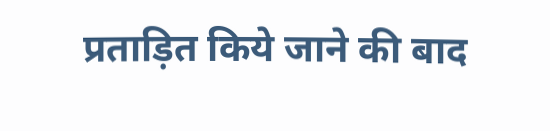प्रताड़ित किये जाने की बाद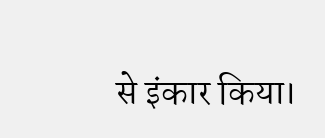से इंकार किया।